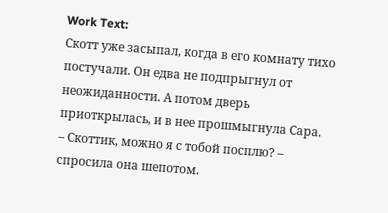Work Text:
Скотт уже засыпал, когда в его комнату тихо постучали. Он едва не подпрыгнул от неожиданности. А потом дверь приоткрылась, и в нее прошмыгнула Сара.
– Скоттик, можно я с тобой посплю? – спросила она шепотом.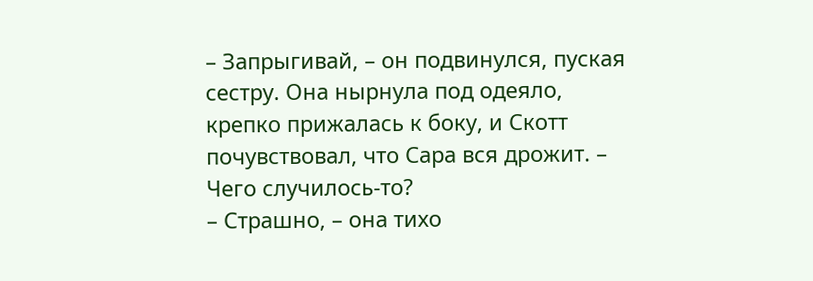– Запрыгивай, – он подвинулся, пуская сестру. Она нырнула под одеяло, крепко прижалась к боку, и Скотт почувствовал, что Сара вся дрожит. – Чего случилось-то?
– Страшно, – она тихо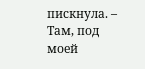пискнула. – Там, под моей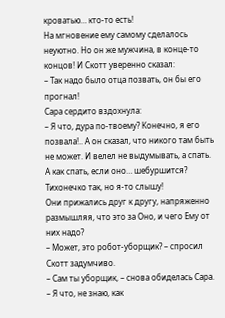кроватью… кто-то есть!
На мгновение ему самому сделалось неуютно. Но он же мужчина, в конце-то концов! И Скотт уверенно сказал:
– Так надо было отца позвать, он бы его прогнал!
Сара сердито вздохнула:
– Я что, дура по-твоему? Конечно, я его позвала!.. А он сказал, что никого там быть не может. И велел не выдумывать, а спать. А как спать, если оно… шебуршится? Тихонечко так, но я-то слышу!
Они прижались друг к другу, напряженно размышляя, что это за Оно, и чего Ему от них надо?
– Может, это робот-уборщик? – спросил Скотт задумчиво.
– Сам ты уборщик, – снова обиделась Сара. – Я что, не знаю, как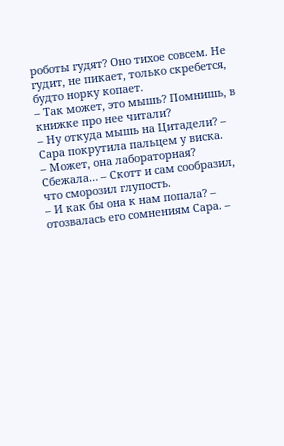роботы гудят? Оно тихое совсем. Не гудит, не пикает, только скребется, будто норку копает.
– Так может, это мышь? Помнишь, в книжке про нее читали?
– Ну откуда мышь на Цитадели? – Сара покрутила пальцем у виска.
– Может, она лабораторная? Сбежала… – Скотт и сам сообразил, что сморозил глупость.
– И как бы она к нам попала? – отозвалась его сомнениям Сара. –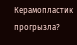Керамопластик прогрызла?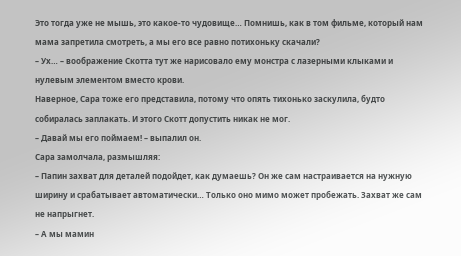Это тогда уже не мышь, это какое-то чудовище… Помнишь, как в том фильме, который нам мама запретила смотреть, а мы его все равно потихоньку скачали?
– Ух… – воображение Скотта тут же нарисовало ему монстра с лазерными клыками и нулевым элементом вместо крови.
Наверное, Сара тоже его представила, потому что опять тихонько заскулила, будто собиралась заплакать. И этого Скотт допустить никак не мог.
– Давай мы его поймаем! – выпалил он.
Сара замолчала, размышляя:
– Папин захват для деталей подойдет, как думаешь? Он же сам настраивается на нужную ширину и срабатывает автоматически… Только оно мимо может пробежать. Захват же сам не напрыгнет.
– А мы мамин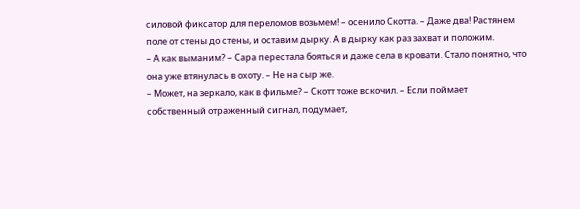силовой фиксатор для переломов возьмем! – осенило Скотта. – Даже два! Растянем поле от стены до стены, и оставим дырку. А в дырку как раз захват и положим.
– А как выманим? – Сара перестала бояться и даже села в кровати. Стало понятно, что она уже втянулась в охоту. – Не на сыр же.
– Может, на зеркало, как в фильме? – Скотт тоже вскочил. – Если поймает собственный отраженный сигнал, подумает,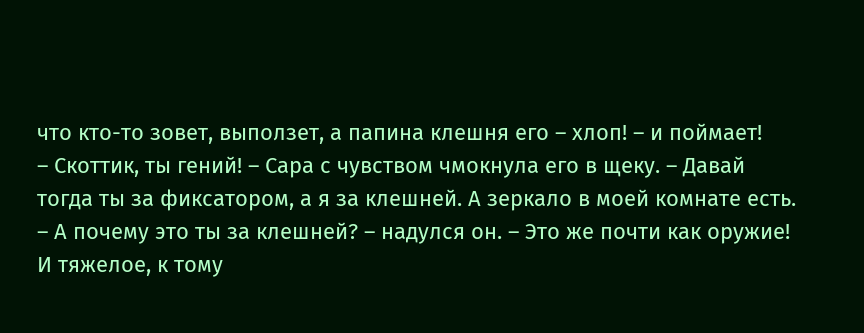что кто-то зовет, выползет, а папина клешня его – хлоп! – и поймает!
– Скоттик, ты гений! – Сара с чувством чмокнула его в щеку. – Давай тогда ты за фиксатором, а я за клешней. А зеркало в моей комнате есть.
– А почему это ты за клешней? – надулся он. – Это же почти как оружие! И тяжелое, к тому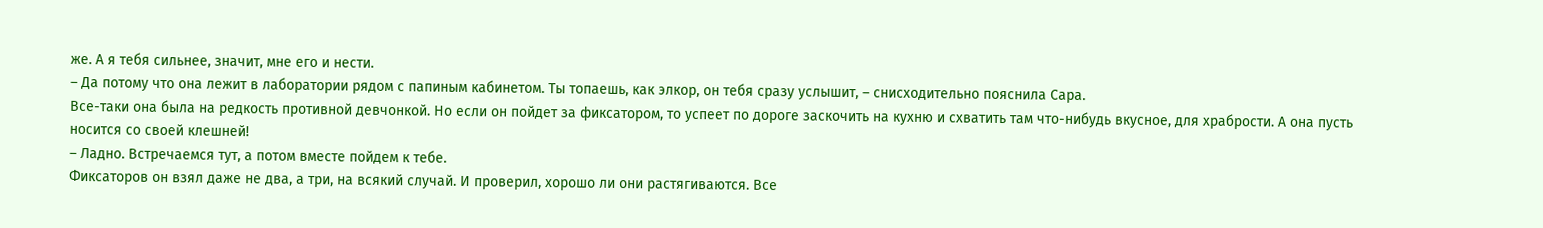же. А я тебя сильнее, значит, мне его и нести.
– Да потому что она лежит в лаборатории рядом с папиным кабинетом. Ты топаешь, как элкор, он тебя сразу услышит, – снисходительно пояснила Сара.
Все-таки она была на редкость противной девчонкой. Но если он пойдет за фиксатором, то успеет по дороге заскочить на кухню и схватить там что-нибудь вкусное, для храбрости. А она пусть носится со своей клешней!
– Ладно. Встречаемся тут, а потом вместе пойдем к тебе.
Фиксаторов он взял даже не два, а три, на всякий случай. И проверил, хорошо ли они растягиваются. Все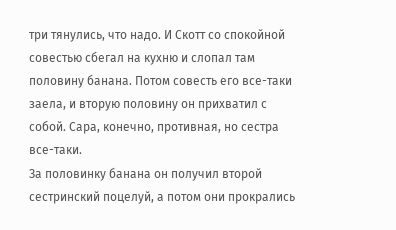три тянулись, что надо. И Скотт со спокойной совестью сбегал на кухню и слопал там половину банана. Потом совесть его все-таки заела, и вторую половину он прихватил с собой. Сара, конечно, противная, но сестра все-таки.
За половинку банана он получил второй сестринский поцелуй, а потом они прокрались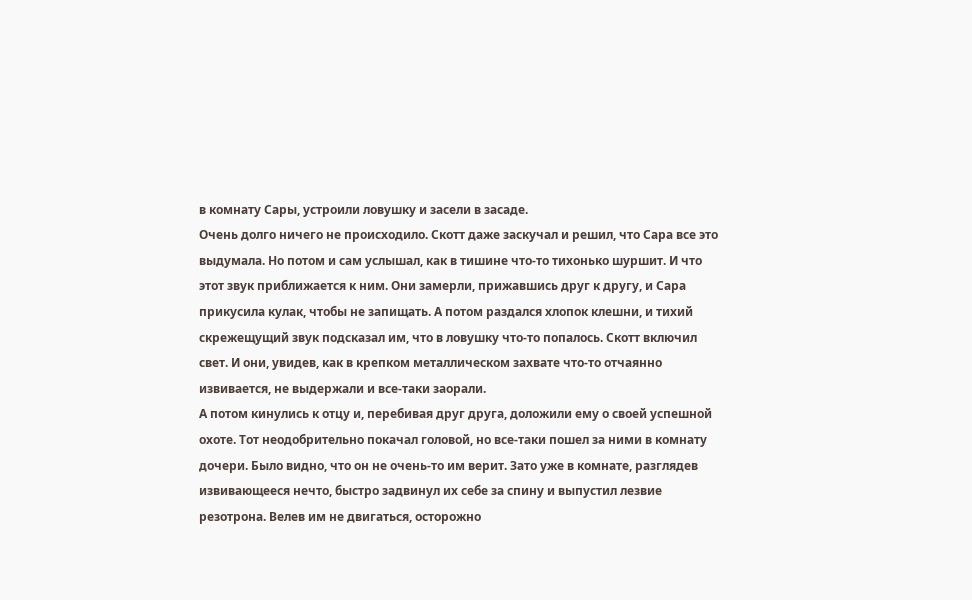в комнату Сары, устроили ловушку и засели в засаде.
Очень долго ничего не происходило. Скотт даже заскучал и решил, что Сара все это выдумала. Но потом и сам услышал, как в тишине что-то тихонько шуршит. И что этот звук приближается к ним. Они замерли, прижавшись друг к другу, и Сара прикусила кулак, чтобы не запищать. А потом раздался хлопок клешни, и тихий скрежещущий звук подсказал им, что в ловушку что-то попалось. Скотт включил свет. И они, увидев, как в крепком металлическом захвате что-то отчаянно извивается, не выдержали и все-таки заорали.
А потом кинулись к отцу и, перебивая друг друга, доложили ему о своей успешной охоте. Тот неодобрительно покачал головой, но все-таки пошел за ними в комнату дочери. Было видно, что он не очень-то им верит. Зато уже в комнате, разглядев извивающееся нечто, быстро задвинул их себе за спину и выпустил лезвие резотрона. Велев им не двигаться, осторожно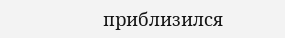приблизился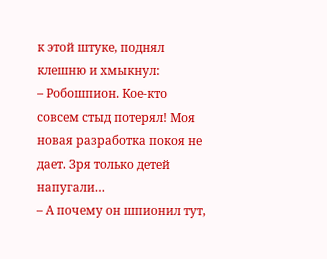к этой штуке, поднял клешню и хмыкнул:
– Робошпион. Кое-кто совсем стыд потерял! Моя новая разработка покоя не дает. Зря только детей напугали…
– А почему он шпионил тут,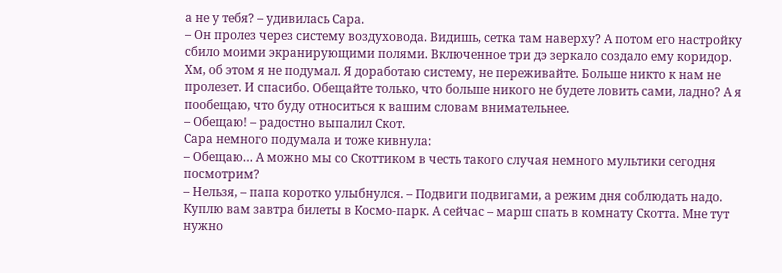а не у тебя? – удивилась Сара.
– Он пролез через систему воздуховода. Видишь, сетка там наверху? А потом его настройку сбило моими экранирующими полями. Включенное три дэ зеркало создало ему коридор. Хм, об этом я не подумал. Я доработаю систему, не переживайте. Больше никто к нам не пролезет. И спасибо. Обещайте только, что больше никого не будете ловить сами, ладно? А я пообещаю, что буду относиться к вашим словам внимательнее.
– Обещаю! – радостно выпалил Скот.
Сара немного подумала и тоже кивнула:
– Обещаю… А можно мы со Скоттиком в честь такого случая немного мультики сегодня посмотрим?
– Нельзя, – папа коротко улыбнулся. – Подвиги подвигами, а режим дня соблюдать надо. Куплю вам завтра билеты в Космо-парк. А сейчас – марш спать в комнату Скотта. Мне тут нужно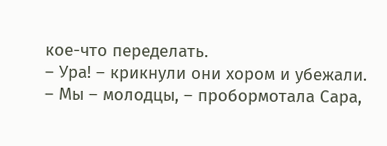кое-что переделать.
– Ура! – крикнули они хором и убежали.
– Мы – молодцы, – пробормотала Сара,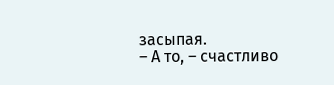засыпая.
– А то, – счастливо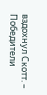вздохнул Скотт. – Победители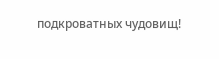подкроватных чудовищ!